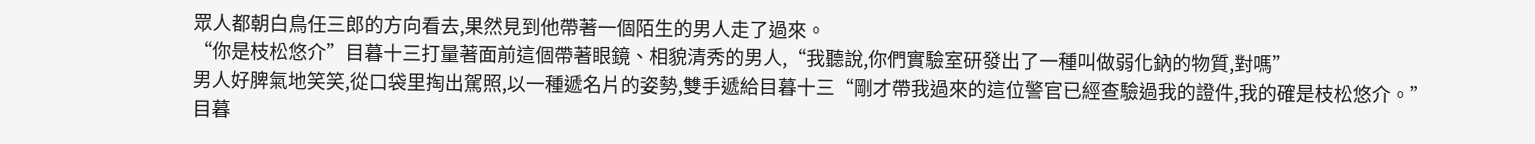眾人都朝白鳥任三郎的方向看去,果然見到他帶著一個陌生的男人走了過來。
“你是枝松悠介”目暮十三打量著面前這個帶著眼鏡、相貌清秀的男人,“我聽說,你們實驗室研發出了一種叫做弱化鈉的物質,對嗎”
男人好脾氣地笑笑,從口袋里掏出駕照,以一種遞名片的姿勢,雙手遞給目暮十三“剛才帶我過來的這位警官已經查驗過我的證件,我的確是枝松悠介。”
目暮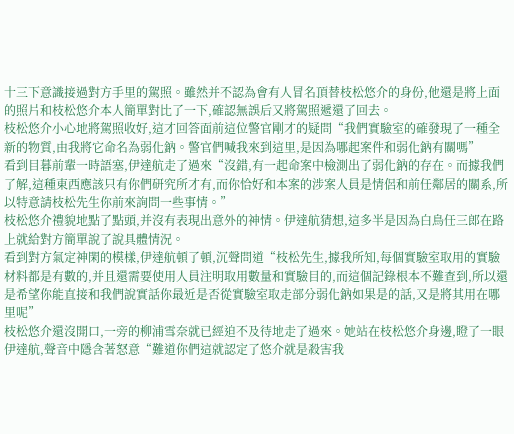十三下意識接過對方手里的駕照。雖然并不認為會有人冒名頂替枝松悠介的身份,他還是將上面的照片和枝松悠介本人簡單對比了一下,確認無誤后又將駕照遞還了回去。
枝松悠介小心地將駕照收好,這才回答面前這位警官剛才的疑問“我們實驗室的確發現了一種全新的物質,由我將它命名為弱化鈉。警官們喊我來到這里,是因為哪起案件和弱化鈉有關嗎”
看到目暮前輩一時語塞,伊達航走了過來“沒錯,有一起命案中檢測出了弱化鈉的存在。而據我們了解,這種東西應該只有你們研究所才有,而你恰好和本案的涉案人員是情侶和前任鄰居的關系,所以特意請枝松先生你前來詢問一些事情。”
枝松悠介禮貌地點了點頭,并沒有表現出意外的神情。伊達航猜想,這多半是因為白鳥任三郎在路上就給對方簡單說了說具體情況。
看到對方氣定神閑的模樣,伊達航頓了頓,沉聲問道“枝松先生,據我所知,每個實驗室取用的實驗材料都是有數的,并且還需要使用人員注明取用數量和實驗目的,而這個記錄根本不難查到,所以還是希望你能直接和我們說實話你最近是否從實驗室取走部分弱化鈉如果是的話,又是將其用在哪里呢”
枝松悠介還沒開口,一旁的柳浦雪奈就已經迫不及待地走了過來。她站在枝松悠介身邊,瞪了一眼伊達航,聲音中隱含著怒意“難道你們這就認定了悠介就是殺害我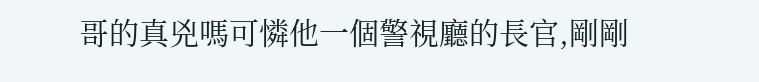哥的真兇嗎可憐他一個警視廳的長官,剛剛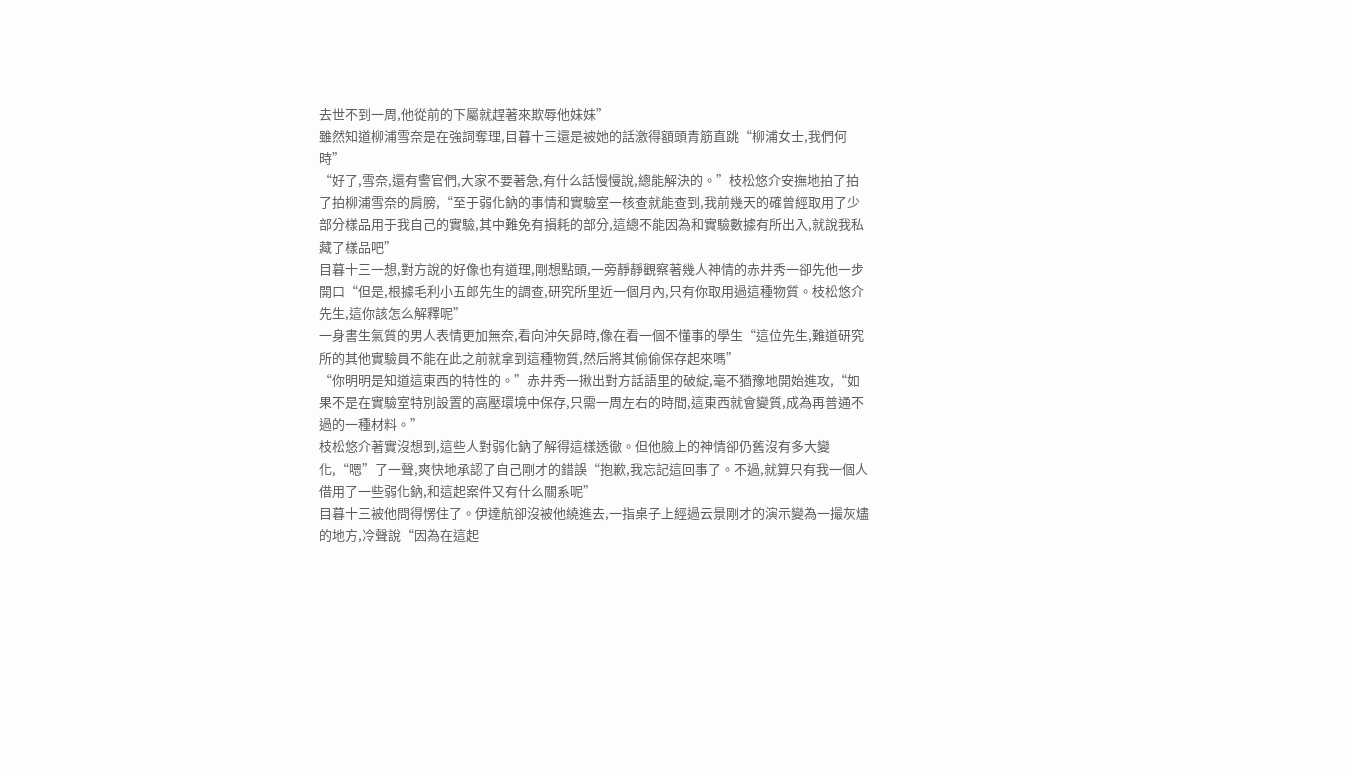去世不到一周,他從前的下屬就趕著來欺辱他妹妹”
雖然知道柳浦雪奈是在強詞奪理,目暮十三還是被她的話激得額頭青筋直跳“柳浦女士,我們何時”
“好了,雪奈,還有警官們,大家不要著急,有什么話慢慢說,總能解決的。”枝松悠介安撫地拍了拍了拍柳浦雪奈的肩膀,“至于弱化鈉的事情和實驗室一核查就能查到,我前幾天的確曾經取用了少部分樣品用于我自己的實驗,其中難免有損耗的部分,這總不能因為和實驗數據有所出入,就說我私藏了樣品吧”
目暮十三一想,對方說的好像也有道理,剛想點頭,一旁靜靜觀察著幾人神情的赤井秀一卻先他一步開口“但是,根據毛利小五郎先生的調查,研究所里近一個月內,只有你取用過這種物質。枝松悠介先生,這你該怎么解釋呢”
一身書生氣質的男人表情更加無奈,看向沖矢昴時,像在看一個不懂事的學生“這位先生,難道研究所的其他實驗員不能在此之前就拿到這種物質,然后將其偷偷保存起來嗎”
“你明明是知道這東西的特性的。”赤井秀一揪出對方話語里的破綻,毫不猶豫地開始進攻,“如果不是在實驗室特別設置的高壓環境中保存,只需一周左右的時間,這東西就會變質,成為再普通不過的一種材料。”
枝松悠介著實沒想到,這些人對弱化鈉了解得這樣透徹。但他臉上的神情卻仍舊沒有多大變化,“嗯”了一聲,爽快地承認了自己剛才的錯誤“抱歉,我忘記這回事了。不過,就算只有我一個人借用了一些弱化鈉,和這起案件又有什么關系呢”
目暮十三被他問得愣住了。伊達航卻沒被他繞進去,一指桌子上經過云景剛才的演示變為一撮灰燼的地方,冷聲說“因為在這起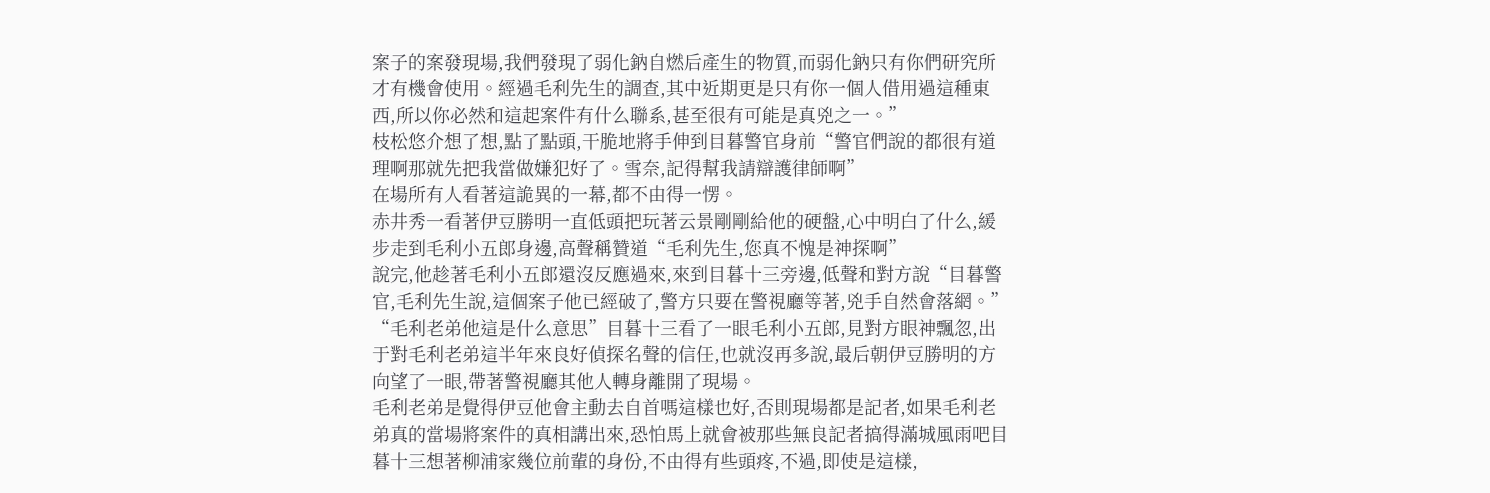案子的案發現場,我們發現了弱化鈉自燃后產生的物質,而弱化鈉只有你們研究所才有機會使用。經過毛利先生的調查,其中近期更是只有你一個人借用過這種東西,所以你必然和這起案件有什么聯系,甚至很有可能是真兇之一。”
枝松悠介想了想,點了點頭,干脆地將手伸到目暮警官身前“警官們說的都很有道理啊那就先把我當做嫌犯好了。雪奈,記得幫我請辯護律師啊”
在場所有人看著這詭異的一幕,都不由得一愣。
赤井秀一看著伊豆勝明一直低頭把玩著云景剛剛給他的硬盤,心中明白了什么,緩步走到毛利小五郎身邊,高聲稱贊道“毛利先生,您真不愧是神探啊”
說完,他趁著毛利小五郎還沒反應過來,來到目暮十三旁邊,低聲和對方說“目暮警官,毛利先生說,這個案子他已經破了,警方只要在警視廳等著,兇手自然會落網。”
“毛利老弟他這是什么意思”目暮十三看了一眼毛利小五郎,見對方眼神飄忽,出于對毛利老弟這半年來良好偵探名聲的信任,也就沒再多說,最后朝伊豆勝明的方向望了一眼,帶著警視廳其他人轉身離開了現場。
毛利老弟是覺得伊豆他會主動去自首嗎這樣也好,否則現場都是記者,如果毛利老弟真的當場將案件的真相講出來,恐怕馬上就會被那些無良記者搞得滿城風雨吧目暮十三想著柳浦家幾位前輩的身份,不由得有些頭疼,不過,即使是這樣,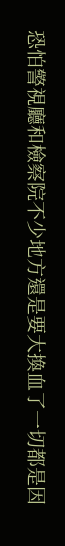恐怕警視廳和檢察院不少地方還是要大換血了一切都是因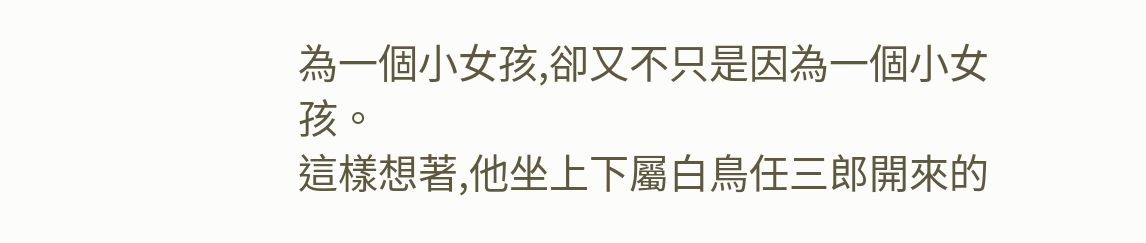為一個小女孩,卻又不只是因為一個小女孩。
這樣想著,他坐上下屬白鳥任三郎開來的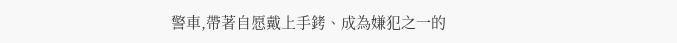警車,帶著自愿戴上手銬、成為嫌犯之一的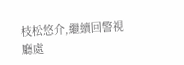枝松悠介,繼續回警視廳處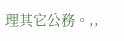理其它公務。,,